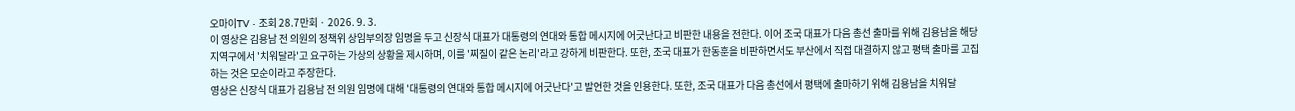오마이TV · 조회 28.7만회 · 2026. 9. 3.
이 영상은 김용남 전 의원의 정책위 상임부의장 임명을 두고 신장식 대표가 대통령의 연대와 통합 메시지에 어긋난다고 비판한 내용을 전한다. 이어 조국 대표가 다음 총선 출마를 위해 김용남을 해당 지역구에서 '치워달라'고 요구하는 가상의 상황을 제시하며, 이를 '찌질이 같은 논리'라고 강하게 비판한다. 또한, 조국 대표가 한동훈을 비판하면서도 부산에서 직접 대결하지 않고 평택 출마를 고집하는 것은 모순이라고 주장한다.
영상은 신장식 대표가 김용남 전 의원 임명에 대해 '대통령의 연대와 통합 메시지에 어긋난다'고 발언한 것을 인용한다. 또한, 조국 대표가 다음 총선에서 평택에 출마하기 위해 김용남을 치워달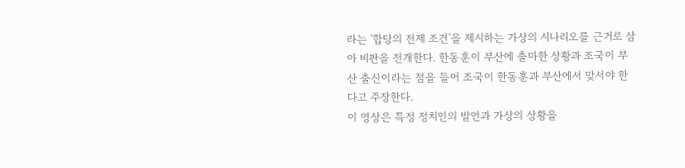라는 '합당의 전제 조건'을 제시하는 가상의 시나리오를 근거로 삼아 비판을 전개한다. 한동훈이 부산에 출마한 상황과 조국이 부산 출신이라는 점을 들어 조국이 한동훈과 부산에서 맞서야 한다고 주장한다.
이 영상은 특정 정치인의 발언과 가상의 상황을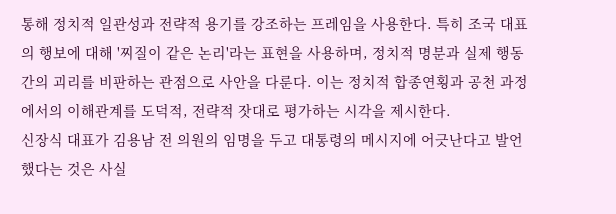통해 정치적 일관성과 전략적 용기를 강조하는 프레임을 사용한다. 특히 조국 대표의 행보에 대해 '찌질이 같은 논리'라는 표현을 사용하며, 정치적 명분과 실제 행동 간의 괴리를 비판하는 관점으로 사안을 다룬다. 이는 정치적 합종연횡과 공천 과정에서의 이해관계를 도덕적, 전략적 잣대로 평가하는 시각을 제시한다.
신장식 대표가 김용남 전 의원의 임명을 두고 대통령의 메시지에 어긋난다고 발언했다는 것은 사실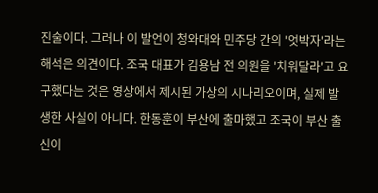진술이다. 그러나 이 발언이 청와대와 민주당 간의 '엇박자'라는 해석은 의견이다. 조국 대표가 김용남 전 의원을 '치워달라'고 요구했다는 것은 영상에서 제시된 가상의 시나리오이며, 실제 발생한 사실이 아니다. 한동훈이 부산에 출마했고 조국이 부산 출신이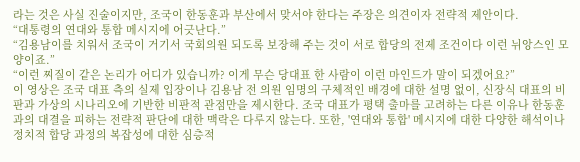라는 것은 사실 진술이지만, 조국이 한동훈과 부산에서 맞서야 한다는 주장은 의견이자 전략적 제안이다.
“대통령의 연대와 통합 메시지에 어긋난다.”
“김용남이를 치워서 조국이 거기서 국회의원 되도록 보장해 주는 것이 서로 합당의 전제 조건이다 이런 뉘앙스인 모양이죠.”
“이런 찌질이 같은 논리가 어디가 있습니까? 이게 무슨 당대표 한 사람이 이런 마인드가 말이 되겠어요?”
이 영상은 조국 대표 측의 실제 입장이나 김용남 전 의원 임명의 구체적인 배경에 대한 설명 없이, 신장식 대표의 비판과 가상의 시나리오에 기반한 비판적 관점만을 제시한다. 조국 대표가 평택 출마를 고려하는 다른 이유나 한동훈과의 대결을 피하는 전략적 판단에 대한 맥락은 다루지 않는다. 또한, '연대와 통합' 메시지에 대한 다양한 해석이나 정치적 합당 과정의 복잡성에 대한 심층적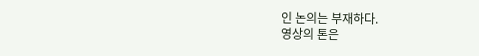인 논의는 부재하다.
영상의 톤은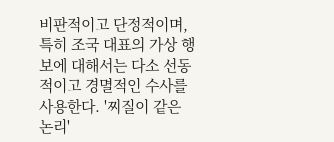비판적이고 단정적이며, 특히 조국 대표의 가상 행보에 대해서는 다소 선동적이고 경멸적인 수사를 사용한다. '찌질이 같은 논리'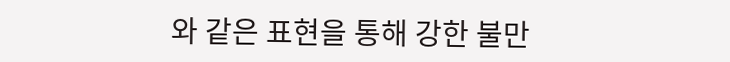와 같은 표현을 통해 강한 불만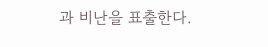과 비난을 표출한다.